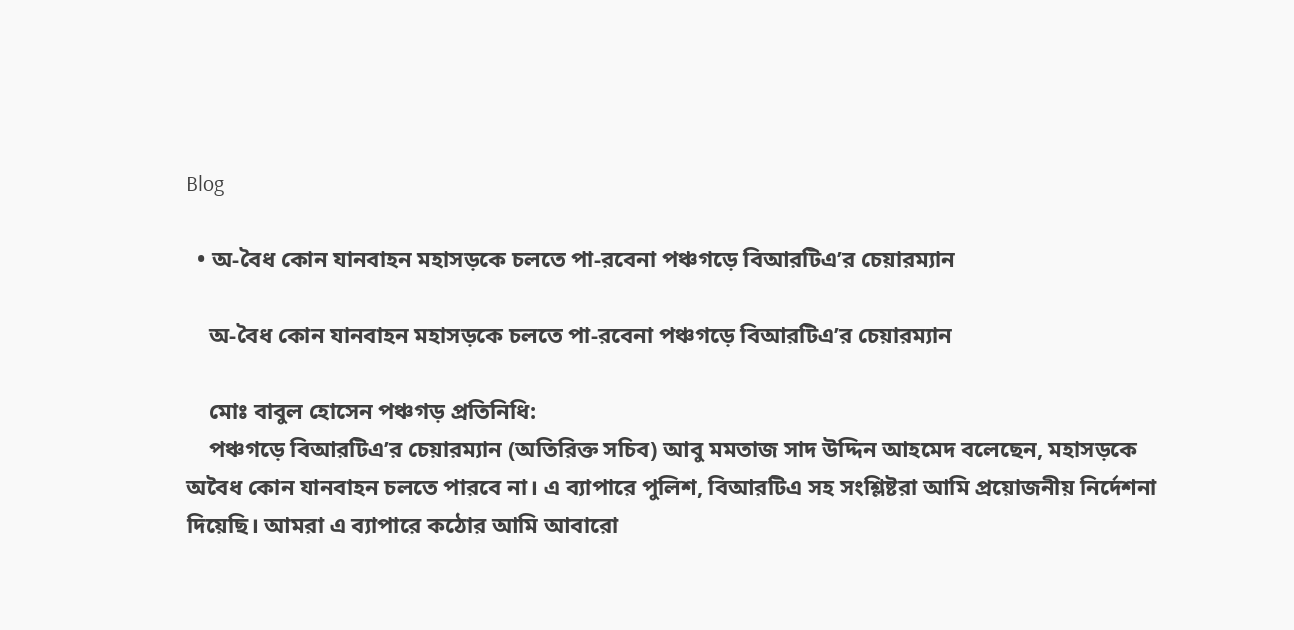Blog

  • অ-বৈধ কোন যানবাহন মহাসড়কে চলতে পা-রবেনা পঞ্চগড়ে বিআরটিএ’র চেয়ারম্যান

    অ-বৈধ কোন যানবাহন মহাসড়কে চলতে পা-রবেনা পঞ্চগড়ে বিআরটিএ’র চেয়ারম্যান

    মোঃ বাবুল হোসেন পঞ্চগড় প্রতিনিধি:
    পঞ্চগড়ে বিআরটিএ’র চেয়ারম্যান (অতিরিক্ত সচিব) আবু মমতাজ সাদ উদ্দিন আহমেদ বলেছেন, মহাসড়কে অবৈধ কোন যানবাহন চলতে পারবে না। এ ব্যাপারে পুলিশ, বিআরটিএ সহ সংশ্লিষ্টরা আমি প্রয়োজনীয় নির্দেশনা দিয়েছি। আমরা এ ব্যাপারে কঠোর আমি আবারো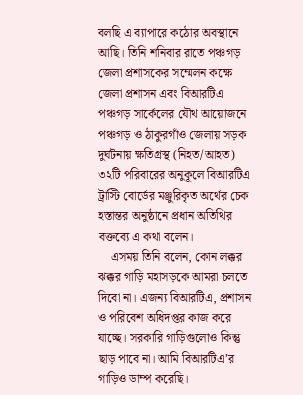বলছি এ ব্যাপারে কঠোর অবস্থানে আছি। তিনি শনিবার রাতে পঞ্চগড় জেলা প্রশাসকের সম্মেলন কক্ষে জেলা প্রশাসন এবং বিআরটিএ পঞ্চগড় সার্কেলের যৌথ আয়োজনে পঞ্চগড় ও ঠাকুরগাঁও জেলায় সড়ক দুর্ঘটনায় ক্ষতিগ্রস্থ (নিহত/আহত) ৩২টি পরিবারের অনুকূলে বিআরটিএ ট্রাস্টি বোর্ডের মঞ্জুরিকৃত অর্থের চেক হস্তান্তর অনুষ্ঠানে প্রধান অতিথির বক্তব্যে এ কথা বলেন।
    এসময় তিনি বলেন, কোন লক্কর ঝক্কর গাড়ি মহাসড়কে আমরা চলতে দিবো না। এজন্য বিআরটিএ, প্রশাসন ও পরিবেশ অধিদপ্তর কাজ করে যাচ্ছে। সরকারি গাড়িগুলোও কিন্তু ছাড় পাবে না। আমি বিআরটিএ’র গাড়িও ডাম্প করেছি।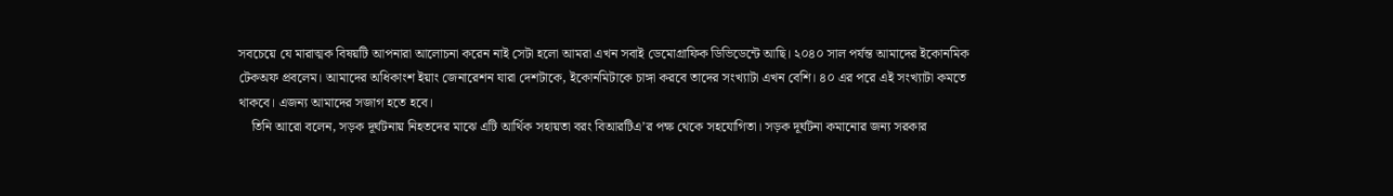সবচেয়ে যে মারাত্মক বিষয়টি আপনারা আলোচনা করেন নাই সেটা হলো আমরা এখন সবাই ডেমোগ্রাফিক ডিভিডেন্টে আছি। ২০৪০ সাল পর্যন্ত আমাদের ইকোনমিক টেকঅফ প্রবলেম। আমাদের অধিকাংশ ইয়াং জেনারেশন যারা দেশটাকে, ইকোনমিটাকে চাঙ্গা করবে তাদের সংখ্যাটা এখন বেশি। ৪০ এর পরে এই সংখ্যাটা কমতে থাকবে। এজন্য আমাদের সজাগ হতে হবে।
    তিনি আরো বলেন, সড়ক দূর্ঘটনায় নিহতদের মাঝে এটি আর্থিক সহায়তা বরং বিআরটিএ’র পক্ষ থেকে সহযোগিতা। সড়ক দূর্ঘটনা কমানোর জন্য সরকার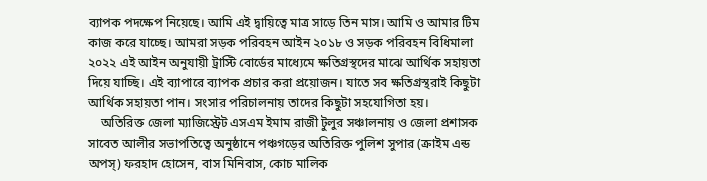ব্যাপক পদক্ষেপ নিয়েছে। আমি এই দ্বায়িত্বে মাত্র সাড়ে তিন মাস। আমি ও আমার টিম কাজ করে যাচ্ছে। আমরা সড়ক পরিবহন আইন ২০১৮ ও সড়ক পরিবহন বিধিমালা ২০২২ এই আইন অনুযায়ী ট্রাস্টি বোর্ডের মাধ্যেমে ক্ষতিগ্রস্থদের মাঝে আর্থিক সহায়তা দিয়ে যাচ্ছি। এই ব্যাপারে ব্যাপক প্রচার করা প্রয়োজন। যাতে সব ক্ষতিগ্রস্থরাই কিছুটা আর্থিক সহায়তা পান। সংসার পরিচালনায় তাদের কিছুটা সহযোগিতা হয়।
    অতিরিক্ত জেলা ম্যাজিস্ট্রেট এসএম ইমাম রাজী টুলুর সঞ্চালনায় ও জেলা প্রশাসক সাবেত আলীর সভাপতিত্বে অনুষ্ঠানে পঞ্চগড়ের অতিরিক্ত পুলিশ সুপার (ক্রাইম এন্ড অপস্) ফরহাদ হোসেন, বাস মিনিবাস, কোচ মালিক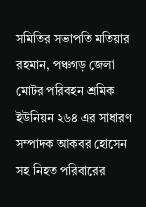সমিতির সভাপতি মতিয়ার রহমান, পঞ্চগড় জেলা মোটর পরিবহন শ্রমিক ইউনিয়ন ২৬৪ এর সাধারণ সম্পাদক আকবর হোসেন সহ নিহত পরিবারের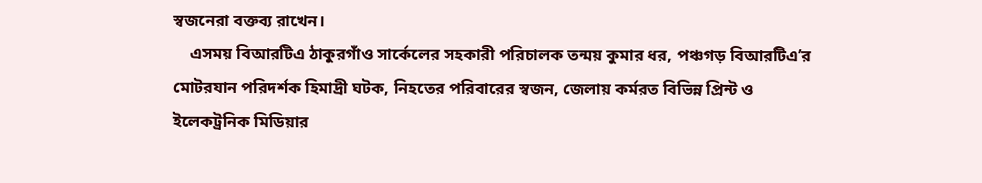স্বজনেরা বক্তব্য রাখেন।
    এসময় বিআরটিএ ঠাকুরগাঁও সার্কেলের সহকারী পরিচালক তন্ময় কুমার ধর, পঞ্চগড় বিআরটিএ’র মোটরযান পরিদর্শক হিমাদ্রী ঘটক, নিহতের পরিবারের স্বজন, জেলায় কর্মরত বিভিন্ন প্রিন্ট ও ইলেকট্রনিক মিডিয়ার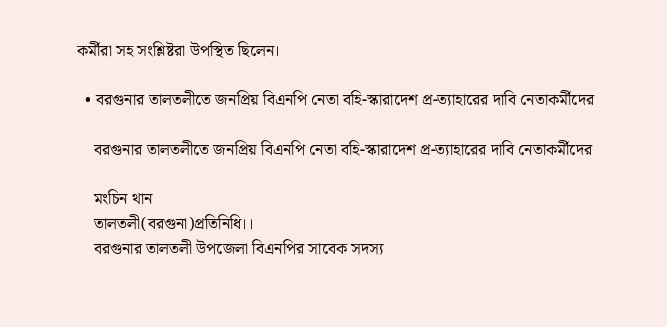কর্মীরা সহ সংশ্লিষ্টরা উপস্থিত ছিলেন।

  • বরগুনার তালতলীতে জনপ্রিয় বিএনপি নেতা বহি-স্কারাদেশ প্র-ত্যাহারের দাবি নেতাকর্মীদের

    বরগুনার তালতলীতে জনপ্রিয় বিএনপি নেতা বহি-স্কারাদেশ প্র-ত্যাহারের দাবি নেতাকর্মীদের

    মংচিন থান
    তালতলী(বরগুনা)প্রতিনিধি।।
    বরগুনার তালতলী উপজেলা বিএনপির সাবেক সদস্য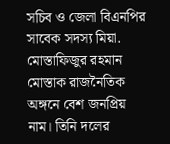সচিব ও জেলা বিএনপির সাবেক সদস্য মিয়া. মোস্তাফিজুর রহমান মোস্তাক রাজনৈতিক অঙ্গনে বেশ জনপ্রিয় নাম। তিনি দলের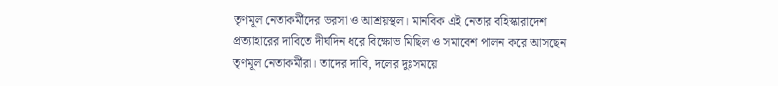তৃণমূল নেতাকর্মীদের ভরসা ও আশ্রয়স্থল। মানবিক এই নেতার বহিস্কারাদেশ প্রত্যাহারের দাবিতে দীর্ঘদিন ধরে বিক্ষোভ মিছিল ও সমাবেশ পালন করে আসছেন তৃণমূল নেতাকর্মীরা। তাদের দাবি, দলের দুঃসময়ে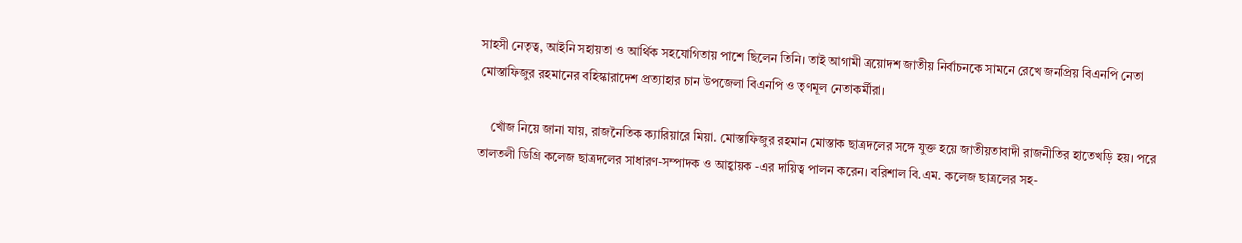সাহসী নেতৃত্ব, আইনি সহায়তা ও আর্থিক সহযোগিতায় পাশে ছিলেন তিনি। তাই আগামী ত্রয়োদশ জাতীয় নির্বাচনকে সামনে রেখে জনপ্রিয় বিএনপি নেতা মোস্তাফিজুর রহমানের বহিস্কারাদেশ প্রত্যাহার চান উপজেলা বিএনপি ও তৃণমূল নেতাকর্মীরা।

    খোঁজ নিয়ে জানা যায়, রাজনৈতিক ক্যারিয়ারে মিয়া. মোস্তাফিজুর রহমান মোস্তাক ছাত্রদলের সঙ্গে যুক্ত হয়ে জাতীয়তাবাদী রাজনীতির হাতেখড়ি হয়। পরে তালতলী ডিগ্রি কলেজ ছাত্রদলের সাধারণ-সম্পাদক ও আহ্বায়ক -এর দায়িত্ব পালন করেন। বরিশাল বি.এম. কলেজ ছাত্রলের সহ-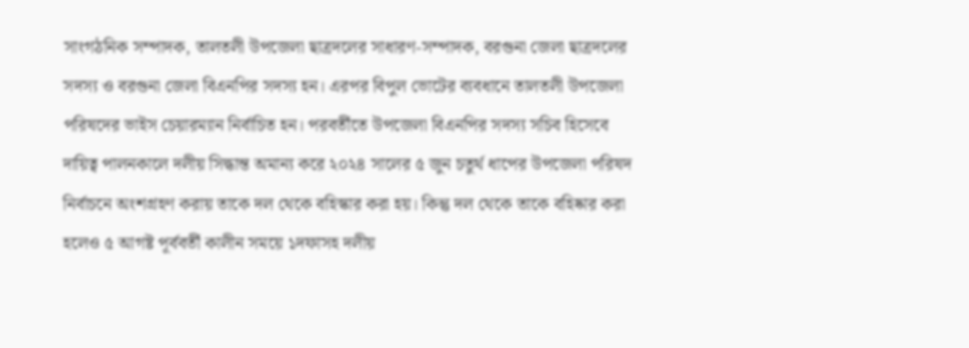সাংগঠনিক সম্পাদক, তালতলী উপজেলা ছাত্রদলের সাধারণ-সম্পাদক, বরগুনা জেলা ছাত্রদলের সদস্য ও বরগুনা জেলা বিএনপির সদস্য হন। এরপর বিপুল ভোটের ব্যবধানে তালতলী উপজেলা পরিষদের ভাইস চেয়ারম্যান নির্বাচিত হন। পরবর্তীতে উপজেলা বিএনপির সদস্য সচিব হিসেবে দায়িত্ব পালনকালে দলীয় সিদ্ধান্ত অমান্য করে ২০২৪ সালের ৫ জুন চতুর্থ ধাপের উপজেলা পরিষদ নির্বাচনে অংশগ্রহণ করায় তাকে দল থেকে বহিস্কার করা হয়। কিন্তু দল থেকে তাকে বহিষ্কার করা হলেও ৫ আগষ্ট পূর্ববর্তী কালীন সময়ে ১দফাসহ দলীয়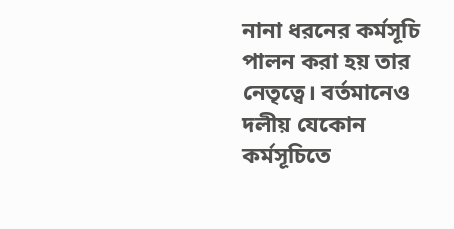নানা ধরনের কর্মসূচি পালন করা হয় তার নেতৃত্বে। বর্তমানেও দলীয় যেকোন কর্মসূচিতে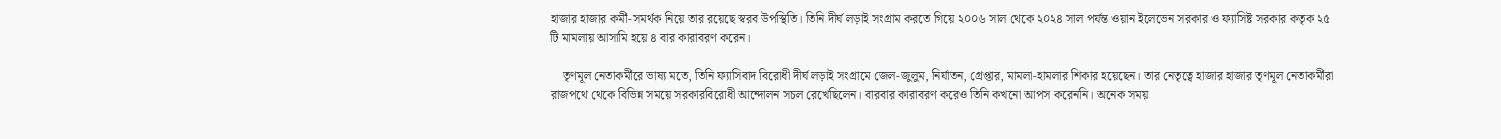হাজার হাজার কর্মী-সমর্থক নিয়ে তার রয়েছে স্বরব উপস্থিতি। তিনি দীর্ঘ লড়াই সংগ্রাম করতে গিয়ে ২০০৬ সাল থেকে ২০২৪ সাল পর্যন্ত ওয়ান ইলেভেন সরকার ও ফ্যাসিষ্ট সরকার কতৃক ২৫ টি মামলায় আসামি হয়ে ৪ বার কারাবরণ করেন।

    তৃণমূল নেতাকর্মীরে ভাষ্য মতে, তিনি ফ্যাসিবাদ বিরোধী দীর্ঘ লড়াই সংগ্রামে জেল-জুলুম, নির্যাতন, গ্রেপ্তার, মামলা-হামলার শিকার হয়েছেন। তার নেতৃত্বে হাজার হাজার তৃণমূল নেতাকর্মীরা রাজপথে থেকে বিভিন্ন সময়ে সরকারবিরোধী আন্দোলন সচল রেখেছিলেন। বারবার কারাবরণ করেও তিনি কখনো আপস করেননি। অনেক সময়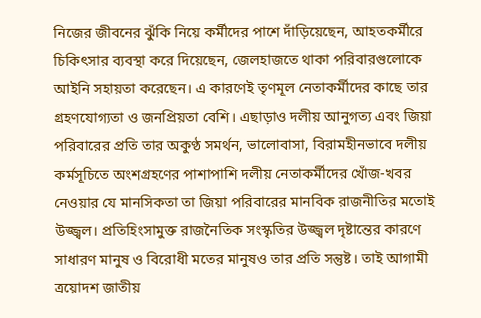নিজের জীবনের ঝুঁকি নিয়ে কর্মীদের পাশে দাঁড়িয়েছেন, আহতকর্মীরে চিকিৎসার ব্যবস্থা করে দিয়েছেন, জেলহাজতে থাকা পরিবারগুলোকে আইনি সহায়তা করেছেন। এ কারণেই তৃণমূল নেতাকর্মীদের কাছে তার গ্রহণযোগ্যতা ও জনপ্রিয়তা বেশি। এছাড়াও দলীয় আনুগত্য এবং জিয়া পরিবারের প্রতি তার অকুণ্ঠ সমর্থন, ভালোবাসা, বিরামহীনভাবে দলীয় কর্মসূচিতে অংশগ্রহণের পাশাপাশি দলীয় নেতাকর্মীদের খোঁজ-খবর নেওয়ার যে মানসিকতা তা জিয়া পরিবারের মানবিক রাজনীতির মতোই উজ্জ্বল। প্রতিহিংসামুক্ত রাজনৈতিক সংস্কৃতির উজ্জ্বল দৃষ্টান্তের কারণে সাধারণ মানুষ ও বিরোধী মতের মানুষও তার প্রতি সন্তুষ্ট। তাই আগামী ত্রয়োদশ জাতীয়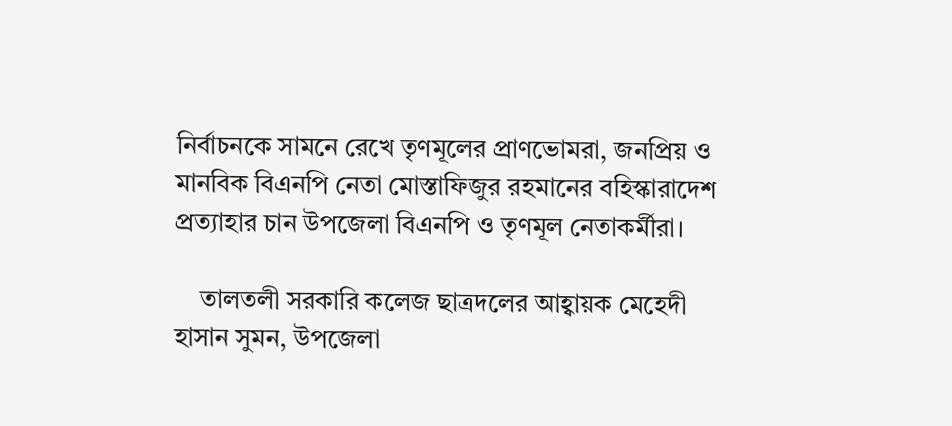নির্বাচনকে সামনে রেখে তৃণমূলের প্রাণভোমরা, জনপ্রিয় ও মানবিক বিএনপি নেতা মোস্তাফিজুর রহমানের বহিস্কারাদেশ প্রত্যাহার চান উপজেলা বিএনপি ও তৃণমূল নেতাকর্মীরা।

    তালতলী সরকারি কলেজ ছাত্রদলের আহ্বায়ক মেহেদী হাসান সুমন, উপজেলা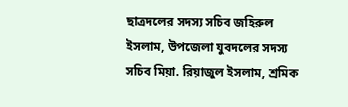ছাত্রদলের সদস্য সচিব জহিরুল ইসলাম, উপজেলা যুবদলের সদস্য সচিব মিয়া. রিয়াজুল ইসলাম, শ্রমিক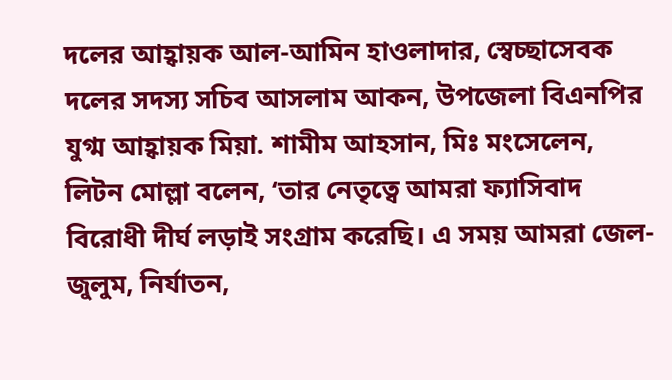দলের আহ্বায়ক আল-আমিন হাওলাদার, স্বেচ্ছাসেবক দলের সদস্য সচিব আসলাম আকন, উপজেলা বিএনপির যুগ্ম আহ্বায়ক মিয়া. শামীম আহসান, মিঃ মংসেলেন, লিটন মোল্লা বলেন, ‘তার নেতৃত্বে আমরা ফ্যাসিবাদ বিরোধী দীর্ঘ লড়াই সংগ্রাম করেছি। এ সময় আমরা জেল-জুলুম, নির্যাতন,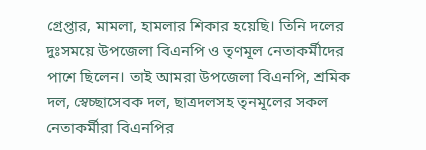গ্রেপ্তার, মামলা, হামলার শিকার হয়েছি। তিনি দলের দুঃসময়ে উপজেলা বিএনপি ও তৃণমূল নেতাকর্মীদের পাশে ছিলেন। তাই আমরা উপজেলা বিএনপি, শ্রমিক দল, স্বেচ্ছাসেবক দল, ছাত্রদলসহ তৃনমূলের সকল নেতাকর্মীরা বিএনপির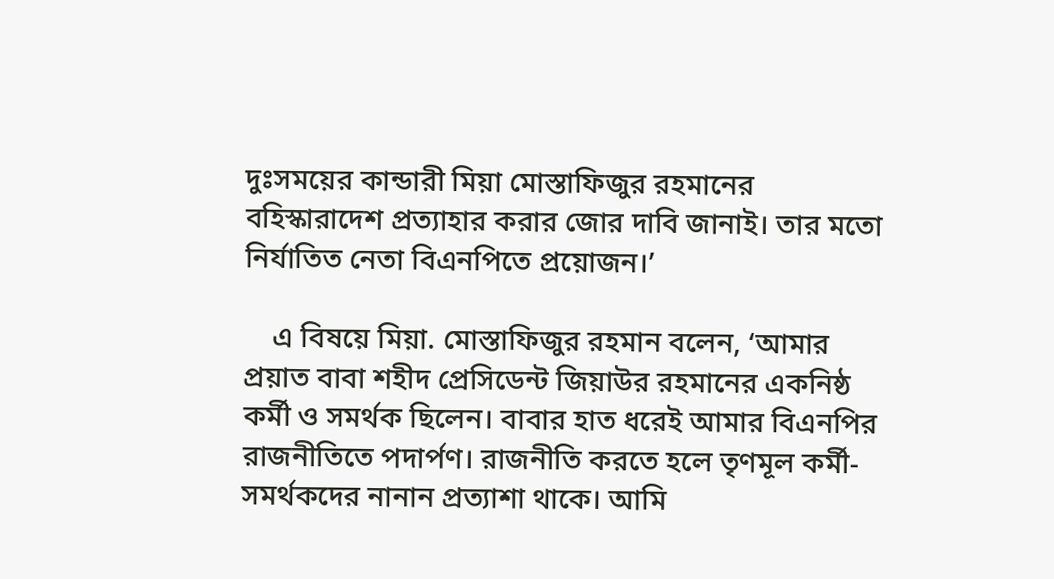দুঃসময়ের কান্ডারী মিয়া মোস্তাফিজুর রহমানের বহিস্কারাদেশ প্রত্যাহার করার জোর দাবি জানাই। তার মতো নির্যাতিত নেতা বিএনপিতে প্রয়োজন।’

    এ বিষয়ে মিয়া. মোস্তাফিজুর রহমান বলেন, ‘আমার প্রয়াত বাবা শহীদ প্রেসিডেন্ট জিয়াউর রহমানের একনিষ্ঠ কর্মী ও সমর্থক ছিলেন। বাবার হাত ধরেই আমার বিএনপির রাজনীতিতে পদার্পণ। রাজনীতি করতে হলে তৃণমূল কর্মী-সমর্থকদের নানান প্রত্যাশা থাকে। আমি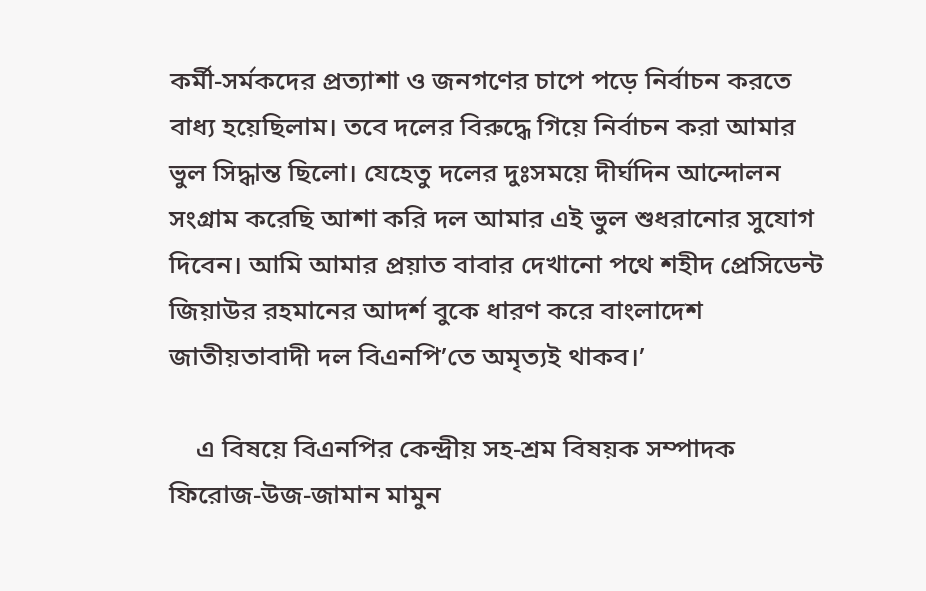কর্মী-সর্মকদের প্রত্যাশা ও জনগণের চাপে পড়ে নির্বাচন করতে বাধ্য হয়েছিলাম। তবে দলের বিরুদ্ধে গিয়ে নির্বাচন করা আমার ভুল সিদ্ধান্ত ছিলো। যেহেতু দলের দুঃসময়ে দীর্ঘদিন আন্দোলন সংগ্রাম করেছি আশা করি দল আমার এই ভুল শুধরানোর সুযোগ দিবেন। আমি আমার প্রয়াত বাবার দেখানো পথে শহীদ প্রেসিডেন্ট জিয়াউর রহমানের আদর্শ বুকে ধারণ করে বাংলাদেশ জাতীয়তাবাদী দল বিএনপি’তে অমৃত্যই থাকব।’

    এ বিষয়ে বিএনপির কেন্দ্রীয় সহ-শ্রম বিষয়ক সম্পাদক ফিরোজ-উজ-জামান মামুন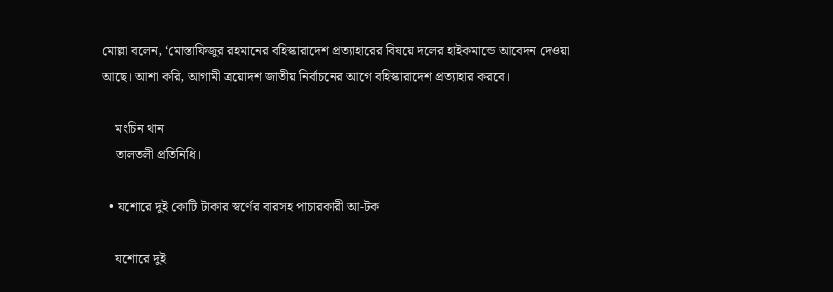মোল্লা বলেন, ‘মোস্তাফিজুর রহমানের বহিস্কারাদেশ প্রত্যাহারের বিষয়ে দলের হাইকমান্ডে আবেদন দেওয়া আছে। আশা করি, আগামী ত্রয়োদশ জাতীয় নির্বাচনের আগে বহিস্কারাদেশ প্রত্যাহার করবে।

    মংচিন থান
    তালতলী প্রতিনিধি।

  • যশোরে দুই কোটি টাকার স্বর্ণের বারসহ পাচারকারী আ-টক

    যশোরে দুই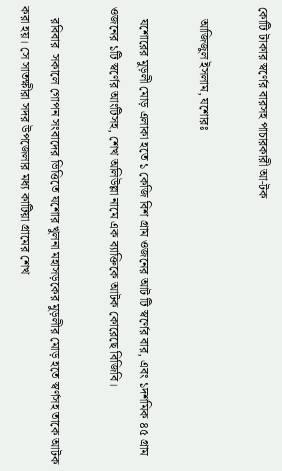কোটি টাকার স্বর্ণের বারসহ পাচারকারী আ-টক

    আজিজুল ইসলাম, যশোরঃ

    যশোরের মুড়লী মোড় এলাকা হতে ১ কেজি বিশ গ্রাম ওজনের আট টি স্বর্ণের বার, এবং ১দশমিক ৪৫ গ্রাম ওজনের ১টি স্বর্ণের আংটিসহ, শেখ অলিউল্লা নামে এক ব্যাক্তিকে আটক কোরেছে বিজিবি।

    রবিবার  সকালে গোপন সংবাদের ভিত্তিতে যশোর খুলনা মহাসড়কের মুড়লীর মোড় হতে স্বর্ণসহ তাকে আটক করা হয়। সে সাতক্ষীরা সদর উপজেলার মধ্য কাটিয়া গ্রামের শেখ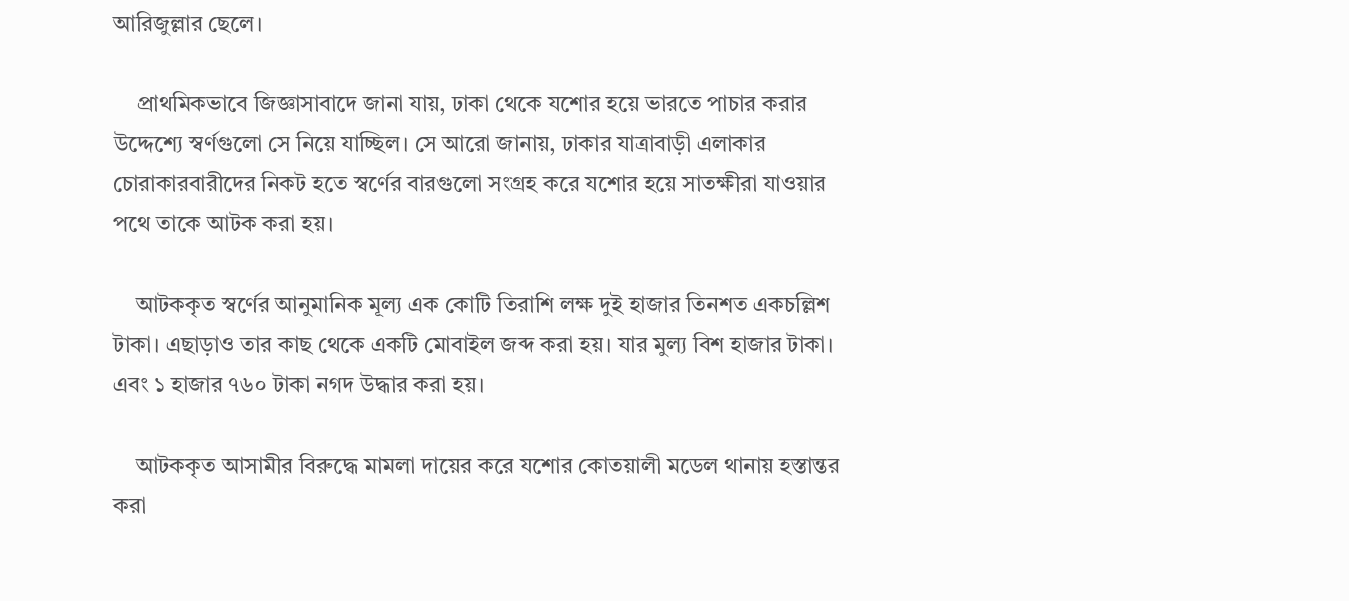আরিজুল্লার ছেলে।

    প্রাথমিকভাবে জিজ্ঞাসাবাদে জানা যায়, ঢাকা থেকে যশোর হয়ে ভারতে পাচার করার উদ্দেশ্যে স্বর্ণগুলো সে নিয়ে যাচ্ছিল। সে আরো জানায়, ঢাকার যাত্রাবাড়ী এলাকার চোরাকারবারীদের নিকট হতে স্বর্ণের বারগুলো সংগ্রহ করে যশোর হয়ে সাতক্ষীরা যাওয়ার পথে তাকে আটক করা হয়।

    আটককৃত স্বর্ণের আনুমানিক মূল্য এক কোটি তিরাশি লক্ষ দুই হাজার তিনশত একচল্লিশ টাকা। এছাড়াও তার কাছ থেকে একটি মোবাইল জব্দ করা হয়। যার মুল্য বিশ হাজার টাকা। এবং ১ হাজার ৭৬০ টাকা নগদ উদ্ধার করা হয়।

    আটককৃত আসামীর বিরুদ্ধে মামলা দায়ের করে যশোর কোতয়ালী মডেল থানায় হস্তান্তর করা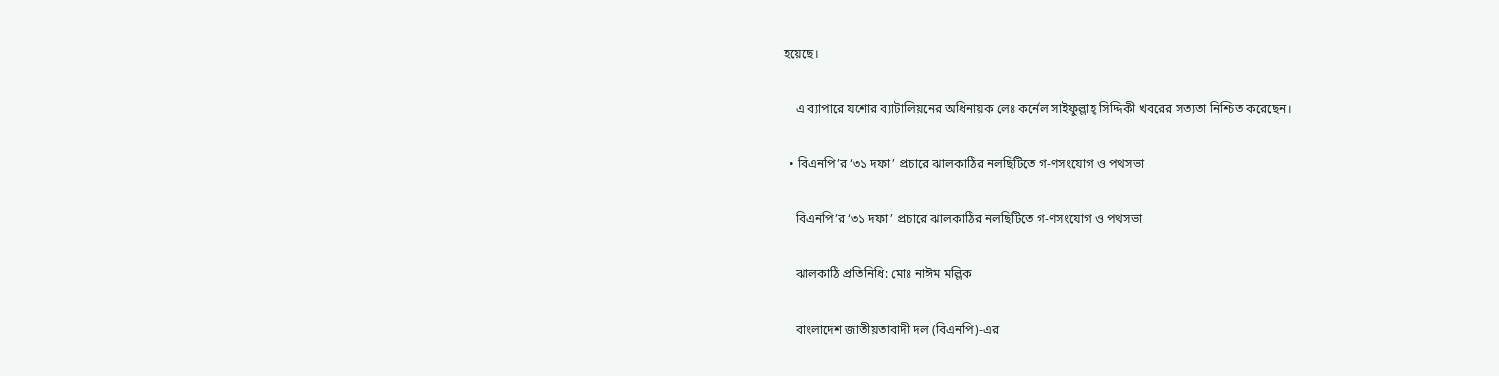হয়েছে।

    এ ব্যাপারে যশোর ব্যাটালিয়নের অধিনায়ক লেঃ কর্নেল সাইফুল্লাহ্ সিদ্দিকী খবরের সত্যতা নিশ্চিত করেছেন।

  • বিএনপি’র ‘৩১ দফা’ প্রচারে ঝালকাঠির নলছিটিতে গ-ণসংযোগ ও পথসভা

    বিএনপি’র ‘৩১ দফা’ প্রচারে ঝালকাঠির নলছিটিতে গ-ণসংযোগ ও পথসভা

    ঝালকাঠি প্রতিনিধি: মোঃ নাঈম মল্লিক

    বাংলাদেশ জাতীয়তাবাদী দল (বিএনপি)-এর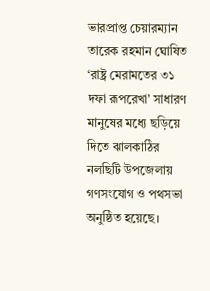ভারপ্রাপ্ত চেয়ারম্যান তারেক রহমান ঘোষিত ‘রাষ্ট্র মেরামতের ৩১ দফা রূপরেখা’ সাধারণ মানুষের মধ্যে ছড়িয়ে দিতে ঝালকাঠির নলছিটি উপজেলায় গণসংযোগ ও পথসভা অনুষ্ঠিত হয়েছে।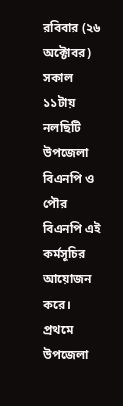রবিবার (২৬ অক্টোবর) সকাল ১১টায় নলছিটি উপজেলা বিএনপি ও পৌর বিএনপি এই কর্মসূচির আয়োজন করে। প্রথমে উপজেলা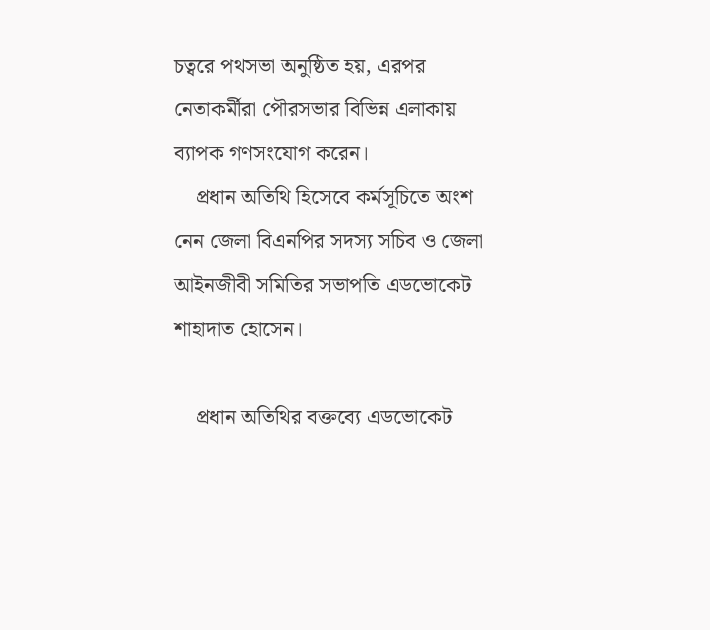চত্বরে পথসভা অনুষ্ঠিত হয়, এরপর নেতাকর্মীরা পৌরসভার বিভিন্ন এলাকায় ব্যাপক গণসংযোগ করেন।
    প্রধান অতিথি হিসেবে কর্মসূচিতে অংশ নেন জেলা বিএনপির সদস্য সচিব ও জেলা আইনজীবী সমিতির সভাপতি এডভোকেট শাহাদাত হোসেন।

    প্রধান অতিথির বক্তব্যে এডভোকেট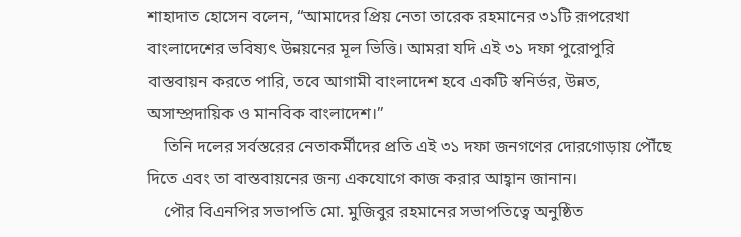শাহাদাত হোসেন বলেন, “আমাদের প্রিয় নেতা তারেক রহমানের ৩১টি রূপরেখা বাংলাদেশের ভবিষ্যৎ উন্নয়নের মূল ভিত্তি। আমরা যদি এই ৩১ দফা পুরোপুরি বাস্তবায়ন করতে পারি, তবে আগামী বাংলাদেশ হবে একটি স্বনির্ভর, উন্নত, অসাম্প্রদায়িক ও মানবিক বাংলাদেশ।”
    তিনি দলের সর্বস্তরের নেতাকর্মীদের প্রতি এই ৩১ দফা জনগণের দোরগোড়ায় পৌঁছে দিতে এবং তা বাস্তবায়নের জন্য একযোগে কাজ করার আহ্বান জানান।
    পৌর বিএনপির সভাপতি মো. মুজিবুর রহমানের সভাপতিত্বে অনুষ্ঠিত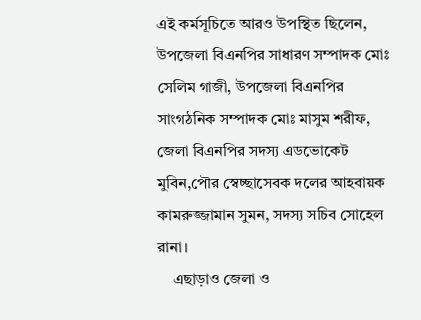এই কর্মসূচিতে আরও উপস্থিত ছিলেন, উপজেলা বিএনপির সাধারণ সম্পাদক মোঃ সেলিম গাজী, উপজেলা বিএনপির সাংগঠনিক সম্পাদক মোঃ মাসুম শরীফ, জেলা বিএনপির সদস্য এডভোকেট মুবিন,পৌর স্বেচ্ছাসেবক দলের আহবায়ক কামরুজ্জামান সুমন, সদস্য সচিব সোহেল রানা।
    এছাড়াও জেলা ও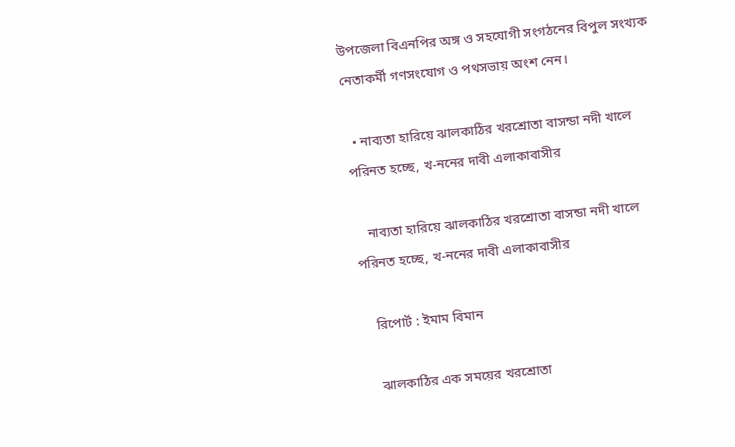উপজেলা বিএনপির অঙ্গ ও সহযোগী সংগঠনের বিপুল সংখ্যক নেতাকর্মী গণসংযোগ ও পথসভায় অংশ নেন।

  • নাব্যতা হারিয়ে ঝালকাঠির খরশ্রোতা বাসন্ডা নদী খালে পরিনত হচ্ছে, খ-ননের দাবী এলাকাবাসীর

    নাব্যতা হারিয়ে ঝালকাঠির খরশ্রোতা বাসন্ডা নদী খালে পরিনত হচ্ছে, খ-ননের দাবী এলাকাবাসীর

    রিপোর্ট : ইমাম বিমান

    ঝালকাঠির এক সময়ের খরশ্রোতা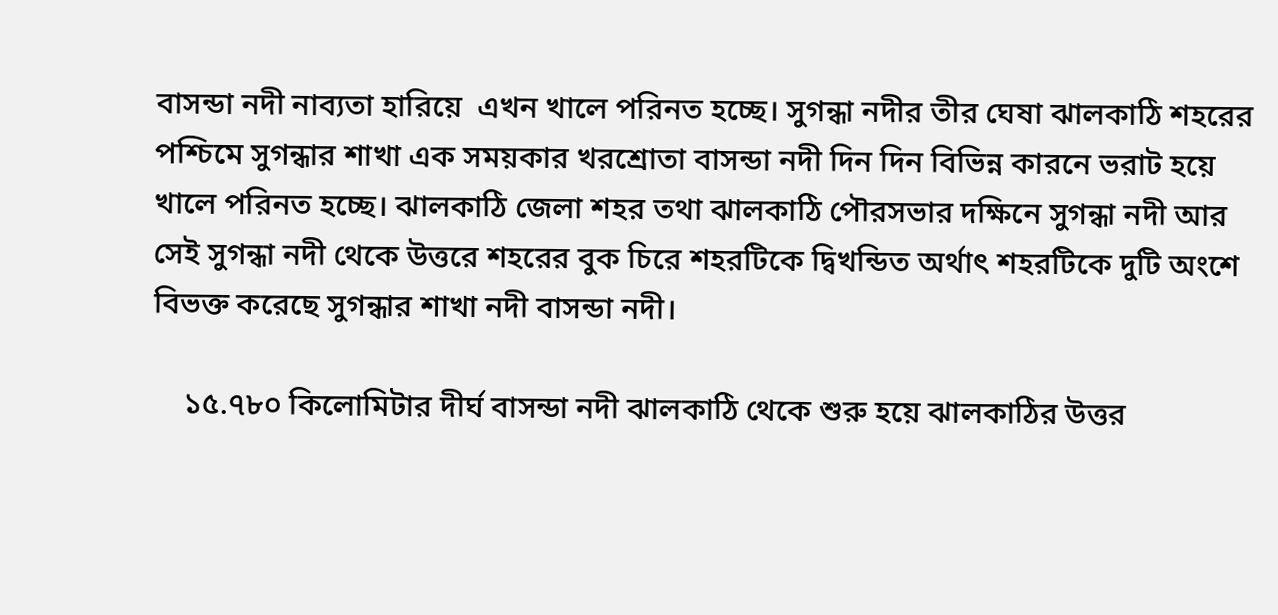বাসন্ডা নদী নাব্যতা হারিয়ে  এখন খালে পরিনত হচ্ছে। সুগন্ধা নদীর তীর ঘেষা ঝালকাঠি শহরের পশ্চিমে সুগন্ধার শাখা এক সময়কার খরশ্রোতা বাসন্ডা নদী দিন দিন বিভিন্ন কারনে ভরাট হয়ে খালে পরিনত হচ্ছে। ঝালকাঠি জেলা শহর তথা ঝালকাঠি পৌরসভার দক্ষিনে সুগন্ধা নদী আর সেই সুগন্ধা নদী থেকে উত্তরে শহরের বুক চিরে শহরটিকে দ্বিখন্ডিত অর্থাৎ শহরটিকে দুটি অংশে বিভক্ত করেছে সুগন্ধার শাখা নদী বাসন্ডা নদী।

    ১৫.৭৮০ কিলোমিটার দীর্ঘ বাসন্ডা নদী ঝালকাঠি থেকে শুরু হয়ে ঝালকাঠির উত্তর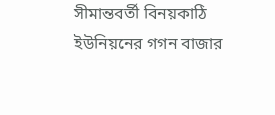সীমান্তবর্তী বিনয়কাঠি ইউনিয়নের গগন বাজার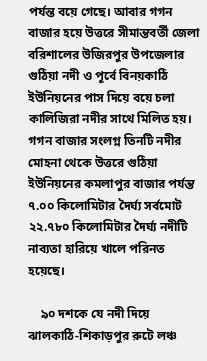পর্যন্ত বয়ে গেছে। আবার গগন বাজার হয়ে উত্তরে সীমান্তবর্তী জেলা বরিশালের উজিরপুর উপজেলার গুঠিয়া নদী ও পূর্বে বিনয়কাঠি ইউনিয়নের পাস দিয়ে বয়ে চলা কালিজিরা নদীর সাথে মিলিত হয়। গগন বাজার সংলগ্ন তিনটি নদীর মোহনা থেকে উত্তরে গুঠিয়া ইউনিয়নের কমলাপুর বাজার পর্যন্ত ৭.০০ কিলোমিটার দৈর্ঘ্য সর্বমোট ২২.৭৮০ কিলোমিটার দৈর্ঘ্য নদীটি নাব্যতা হারিয়ে খালে পরিনত হয়েছে।

    ৯০ দশকে যে নদী দিয়ে ঝালকাঠি-শিকাড়পুর রুটে লঞ্চ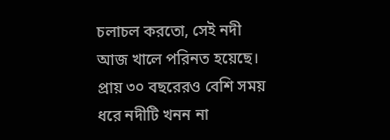চলাচল করতো, সেই নদী আজ খালে পরিনত হয়েছে। প্রায় ৩০ বছরেরও বেশি সময় ধরে নদীটি খনন না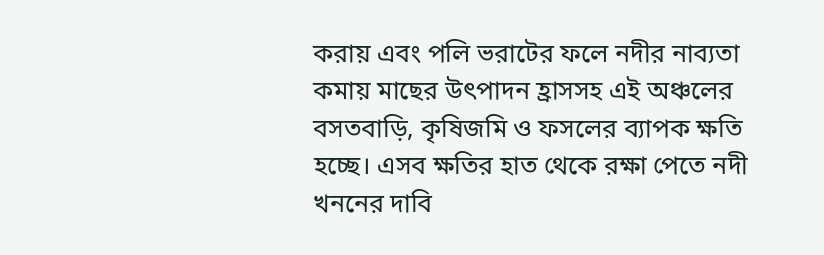করায় এবং পলি ভরাটের ফলে নদীর নাব্যতা কমায় মাছের উৎপাদন হ্রাসসহ এই অঞ্চলের বসতবাড়ি, কৃষিজমি ও ফসলের ব্যাপক ক্ষতি হচ্ছে। এসব ক্ষতির হাত থেকে রক্ষা পেতে নদী খননের দাবি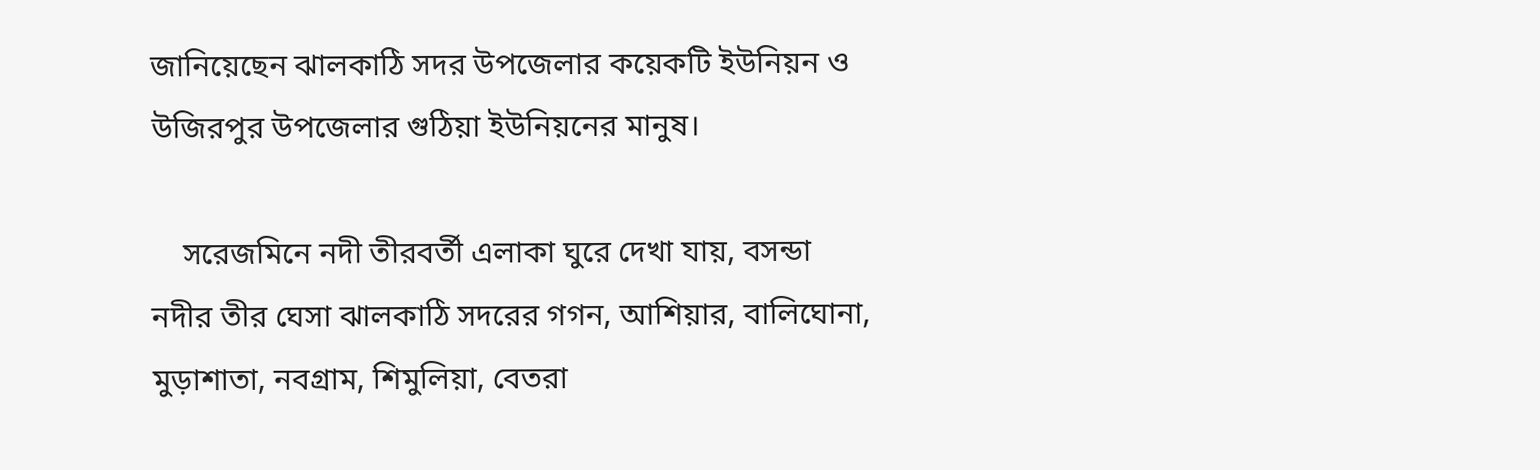জানিয়েছেন ঝালকাঠি সদর উপজেলার কয়েকটি ইউনিয়ন ও উজিরপুর উপজেলার গুঠিয়া ইউনিয়নের মানুষ।

    সরেজমিনে নদী তীরবর্তী এলাকা ঘুরে দেখা যায়, বসন্ডা নদীর তীর ঘেসা ঝালকাঠি সদরের গগন, আশিয়ার, বালিঘোনা, মুড়াশাতা, নবগ্রাম, শিমুলিয়া, বেতরা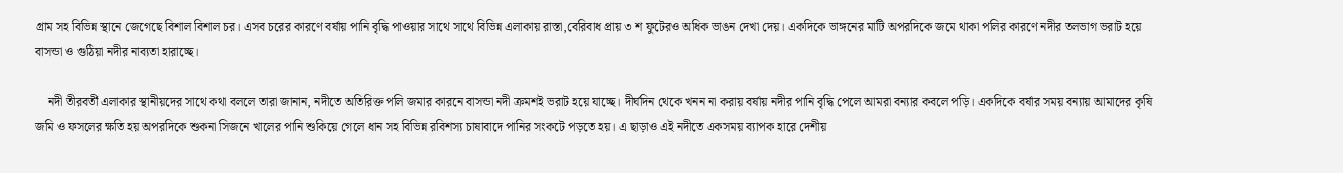গ্রাম সহ বিভিন্ন স্থানে জেগেছে বিশাল বিশাল চর। এসব চরের কারণে বর্ষায় পানি বৃদ্ধি পাওয়ার সাথে সাথে বিভিন্ন এলাকায় রাস্তা,বেরিবাধ প্রায় ৩ শ ফুটেরও অধিক ভাঙন দেখা দেয়। একদিকে ভাঙ্গনের মাটি অপরদিকে জমে থাকা পলির কারণে নদীর তলভাগ ভরাট হয়ে বাসন্ডা ও গুঠিয়া নদীর নাব্যতা হারাচ্ছে।

    নদী তীরবর্তী এলাকার স্থানীয়দের সাথে কথা বললে তারা জানান, নদীতে অতিরিক্ত পলি জমার কারনে বাসন্ডা নদী ক্রমশই ভরাট হয়ে যাচ্ছে। দীর্ঘদিন থেকে খনন না করায় বর্ষায় নদীর পানি বৃদ্ধি পেলে আমরা বন্যার কবলে পড়ি। একদিকে বর্ষার সময় বন্যায় আমাদের কৃষি জমি ও ফসলের ক্ষতি হয় অপরদিকে শুকনা সিজনে খালের পানি শুকিয়ে গেলে ধান সহ বিভিন্ন রবিশস্য চাষাবাদে পানির সংকটে পড়তে হয়। এ ছাড়াও এই নদীতে একসময় ব্যাপক হারে দেশীয়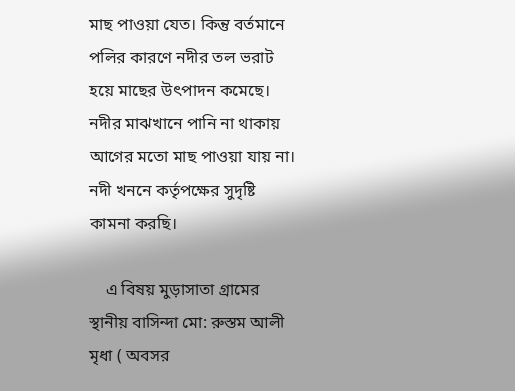মাছ পাওয়া যেত। কিন্তু বর্তমানে পলির কারণে নদীর তল ভরাট হয়ে মাছের উৎপাদন কমেছে। নদীর মাঝখানে পানি না থাকায় আগের মতো মাছ পাওয়া যায় না। নদী খননে কর্তৃপক্ষের সুদৃষ্টি কামনা করছি।

    এ বিষয় মুড়াসাতা গ্রামের স্থানীয় বাসিন্দা মো: রুস্তম আলী মৃধা ( অবসর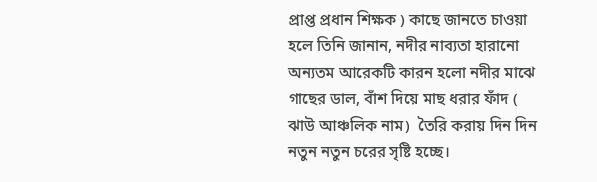প্রাপ্ত প্রধান শিক্ষক ) কাছে জানতে চাওয়া হলে তিনি জানান, নদীর নাব্যতা হারানো অন্যতম আরেকটি কারন হলো নদীর মাঝে গাছের ডাল, বাঁশ দিয়ে মাছ ধরার ফাঁদ ( ঝাউ আঞ্চলিক নাম)  তৈরি করায় দিন দিন নতুন নতুন চরের সৃষ্টি হচ্ছে।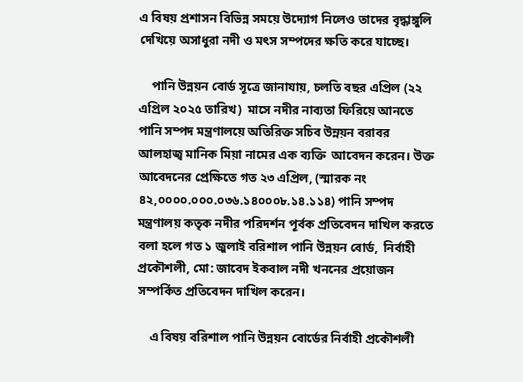এ বিষয় প্রশাসন বিভিন্ন সময়ে উদ্যোগ নিলেও তাদের বৃদ্ধাঙ্গুলি দেখিয়ে অসাধুরা নদী ও মৎস সম্পদের ক্ষতি করে যাচ্ছে।

    পানি উন্নয়ন বোর্ড সূত্রে জানাযায়, চলতি বছর এপ্রিল (২২ এপ্রিল ২০২৫ তারিখ)  মাসে নদীর নাব্যতা ফিরিয়ে আনতে পানি সম্পদ মন্ত্রণালয়ে অতিরিক্ত সচিব উন্নয়ন বরাবর আলহাজ্ব মানিক মিয়া নামের এক ব্যক্তি  আবেদন করেন। উক্ত আবেদনের প্রেক্ষিতে গত ২৩ এপ্রিল, (স্মারক নং ৪২,০০০০.০০০.০৩৬.১৪০০০৮.১৪.১১৪) পানি সম্পদ মন্ত্রণালয় কতৃক নদীর পরিদর্শন পূর্বক প্রতিবেদন দাখিল করতে বলা হলে গত ১ জুলাই বরিশাল পানি উন্নয়ন বোর্ড,  নির্বাহী প্রকৌশলী, মো: জাবেদ ইকবাল নদী খননের প্রয়োজন সম্পর্কিত প্রতিবেদন দাখিল করেন।

    এ বিষয় বরিশাল পানি উন্নয়ন বোর্ডের নির্বাহী প্রকৌশলী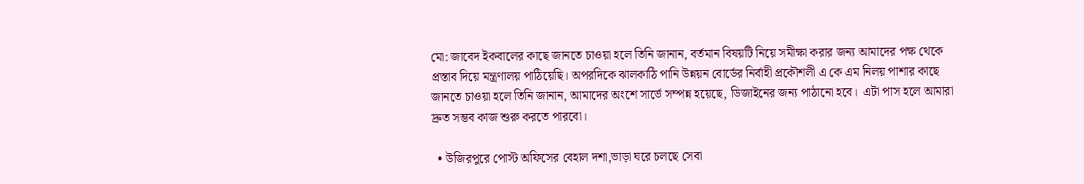মো: জাবেদ ইকবালের কাছে জানতে চাওয়া হলে তিনি জানান, বর্তমান বিষয়টি নিয়ে সমীক্ষা করার জন্য আমাদের পক্ষ থেকে প্রস্তাব দিয়ে মন্ত্রণালয় পাঠিয়েছি। অপরদিকে ঝালকাঠি পানি উন্নয়ন বোর্ডের নির্বাহী প্রকৌশলী এ কে এম নিলয় পাশার কাছে জানতে চাওয়া হলে তিনি জানান, আমাদের অংশে সার্ভে সম্পন্ন হয়েছে, ডিজাইনের জন্য পাঠানো হবে।  এটা পাস হলে আমারা দ্রুত সম্ভব কাজ শুরু করতে পারবো।

  • উজিরপুরে পোস্ট অফিসের বেহাল দশা,ভাড়া ঘরে চলছে সেবা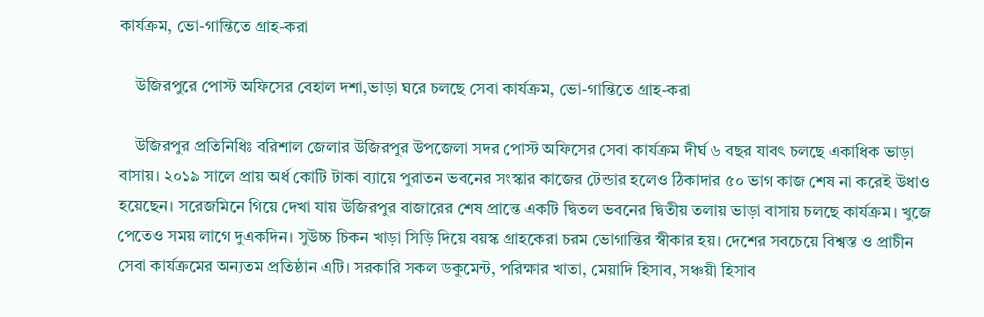কার্যক্রম, ভো-গান্তিতে গ্রাহ-করা

    উজিরপুরে পোস্ট অফিসের বেহাল দশা,ভাড়া ঘরে চলছে সেবা কার্যক্রম, ভো-গান্তিতে গ্রাহ-করা

    উজিরপুর প্রতিনিধিঃ বরিশাল জেলার উজিরপুর উপজেলা সদর পোস্ট অফিসের সেবা কার্যক্রম দীর্ঘ ৬ বছর যাবৎ চলছে একাধিক ভাড়া বাসায়। ২০১৯ সালে প্রায় অর্ধ কোটি টাকা ব্যায়ে পুরাতন ভবনের সংস্কার কাজের টেন্ডার হলেও ঠিকাদার ৫০ ভাগ কাজ শেষ না করেই উধাও হয়েছেন। সরেজমিনে গিয়ে দেখা যায় উজিরপুর বাজারের শেষ প্রান্তে একটি দ্বিতল ভবনের দ্বিতীয় তলায় ভাড়া বাসায় চলছে কার্যক্রম। খুজে পেতেও সময় লাগে দুএকদিন। সুউচ্চ চিকন খাড়া সিড়ি দিয়ে বয়স্ক গ্রাহকেরা চরম ভোগান্তির স্বীকার হয়। দেশের সবচেয়ে বিশ্বস্ত ও প্রাচীন সেবা কার্যক্রমের অন্যতম প্রতিষ্ঠান এটি। সরকারি সকল ডকুমেন্ট, পরিক্ষার খাতা, মেয়াদি হিসাব, সঞ্চয়ী হিসাব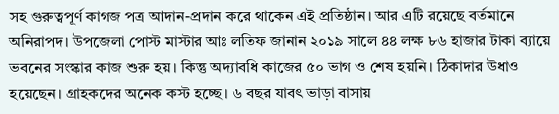সহ গুরুত্বপূর্ণ কাগজ পত্র আদান-প্রদান করে থাকেন এই প্রতিষ্ঠান। আর এটি রয়েছে বর্তমানে অনিরাপদ। উপজেলা পোস্ট মাস্টার আঃ লতিফ জানান ২০১৯ সালে ৪৪ লক্ষ ৮৬ হাজার টাকা ব্যায়ে ভবনের সংস্কার কাজ শুরু হয়। কিন্তু অদ্যাবধি কাজের ৫০ ভাগ ও শেষ হয়নি। ঠিকাদার উধাও হয়েছেন। গ্রাহকদের অনেক কস্ট হচ্ছে। ৬ বছর যাবৎ ভাড়া বাসায়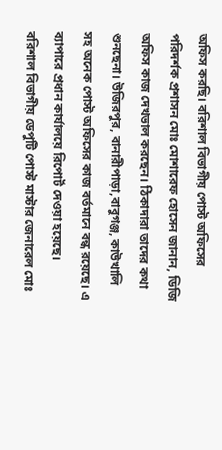অফিস করছি। বরিশাল বিভাগীয় পোস্ট অফিসের পরিদর্শক প্রশাসন মোঃ মোশারেফ হোসেন জানান, ডিজি অফিস কাজ দেখভাল করছেন। ঠিকাদারা তাদের কথা শুনছেনা। উজিরপুর, বানারীপাড়া,বাবুগঞ্জ, কাউখালি সহ অনেক পোস্ট অফিসের কাজ বর্তমানে বন্ধ রয়েছে। এ ব্যাপারে প্রধান কার্যালয়ে রিপোর্ট দেওয়া হয়েছে। বরিশাল বিভাগীয় ডেপুটি পোস্ট মাস্টার জেনারেল মোঃ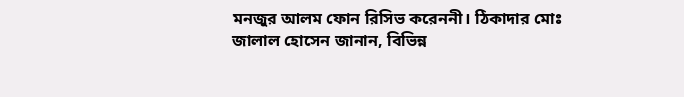মনজুর আলম ফোন রিসিভ করেননী। ঠিকাদার মোঃ জালাল হোসেন জানান, বিভিন্ন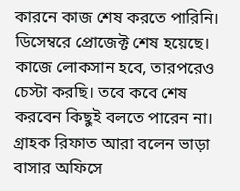কারনে কাজ শেষ করতে পারিনি। ডিসেম্বরে প্রোজেক্ট শেষ হয়েছে। কাজে লোকসান হবে, তারপরেও চেস্টা করছি। তবে কবে শেষ করবেন কিছুই বলতে পারেন না। গ্রাহক রিফাত আরা বলেন ভাড়া বাসার অফিসে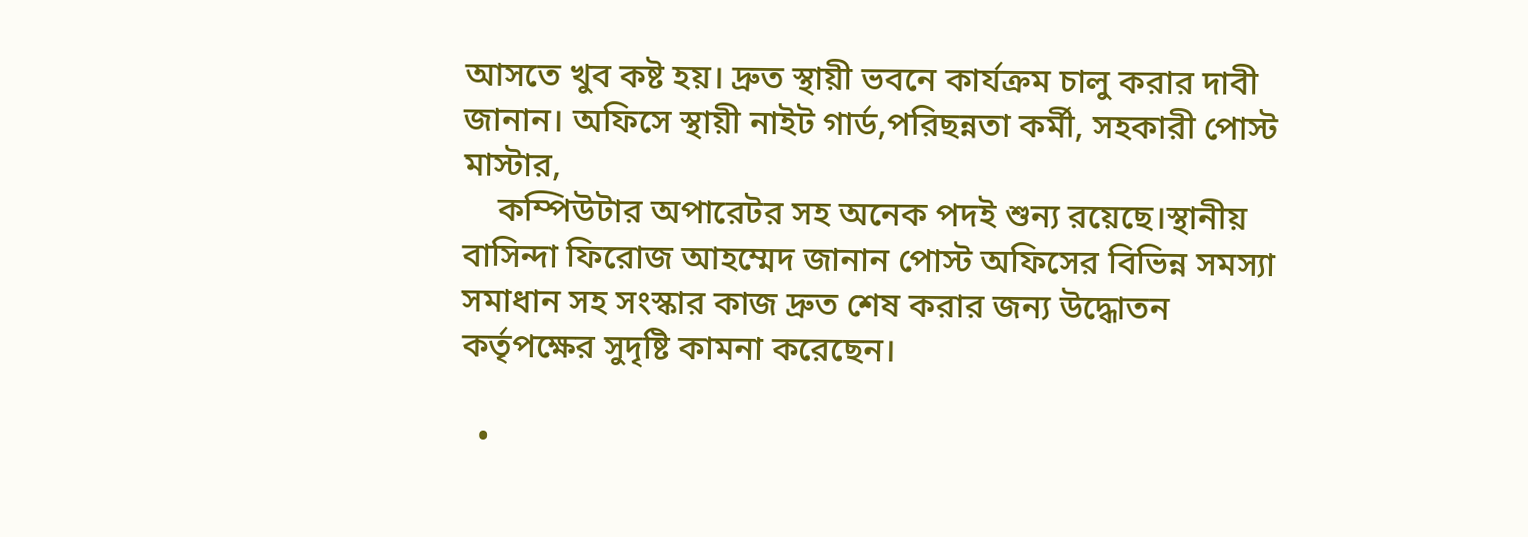আসতে খুব কষ্ট হয়। দ্রুত স্থায়ী ভবনে কার্যক্রম চালু করার দাবী জানান। অফিসে স্থায়ী নাইট গার্ড,পরিছন্নতা কর্মী, সহকারী পোস্ট মাস্টার,
    কম্পিউটার অপারেটর সহ অনেক পদই শুন্য রয়েছে।স্থানীয় বাসিন্দা ফিরোজ আহম্মেদ জানান পোস্ট অফিসের বিভিন্ন সমস্যা সমাধান সহ সংস্কার কাজ দ্রুত শেষ করার জন্য উদ্ধোতন কর্তৃপক্ষের সুদৃষ্টি কামনা করেছেন।

  •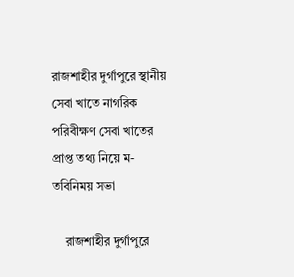রাজশাহীর দুর্গাপুরে স্থানীয় সেবা খাতে নাগরিক পরিবীক্ষণ সেবা খাতের প্রাপ্ত তথ্য নিয়ে ম-তবিনিময় সভা

    রাজশাহীর দুর্গাপুরে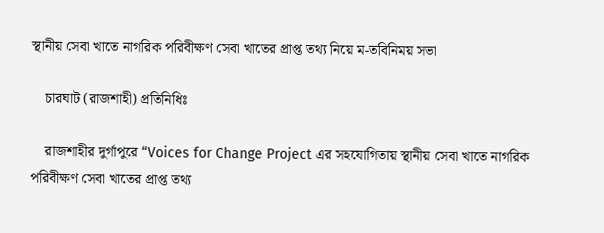স্থানীয় সেবা খাতে নাগরিক পরিবীক্ষণ সেবা খাতের প্রাপ্ত তথ্য নিয়ে ম-তবিনিময় সভা

    চারঘাট (রাজশাহী) প্রতিনিধিঃ

    রাজশাহীর দুর্গাপুরে “Voices for Change Project এর সহযোগিতায় স্থানীয় সেবা খাতে নাগরিক পরিবীক্ষণ সেবা খাতের প্রাপ্ত তথ্য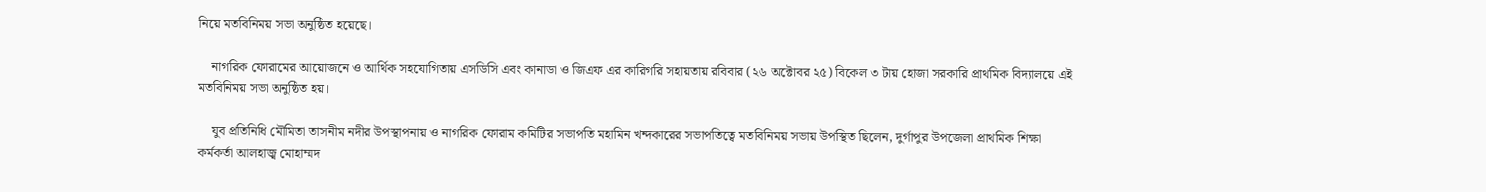নিয়ে মতবিনিময় সভা অনুষ্ঠিত হয়েছে।

    নাগরিক ফোরামের আয়োজনে ও আর্থিক সহযোগিতায় এসডিসি এবং কানাডা ও জিএফ এর কারিগরি সহায়তায় রবিবার (২৬ অক্টোবর ২৫) বিকেল ৩ টায় হোজা সরকারি প্রাথমিক বিদ্যালয়ে এই মতবিনিময় সভা অনুষ্ঠিত হয়।

    যুব প্রতিনিধি মৌমিতা তাসনীম নদীর উপস্থাপনায় ও নাগরিক ফোরাম কমিটির সভাপতি মহামিন খন্দকারের সভাপতিত্বে মতবিনিময় সভায় উপস্থিত ছিলেন, দুর্গাপুর উপজেলা প্রাথমিক শিক্ষা কর্মকর্তা আলহাজ্ব মোহাম্মদ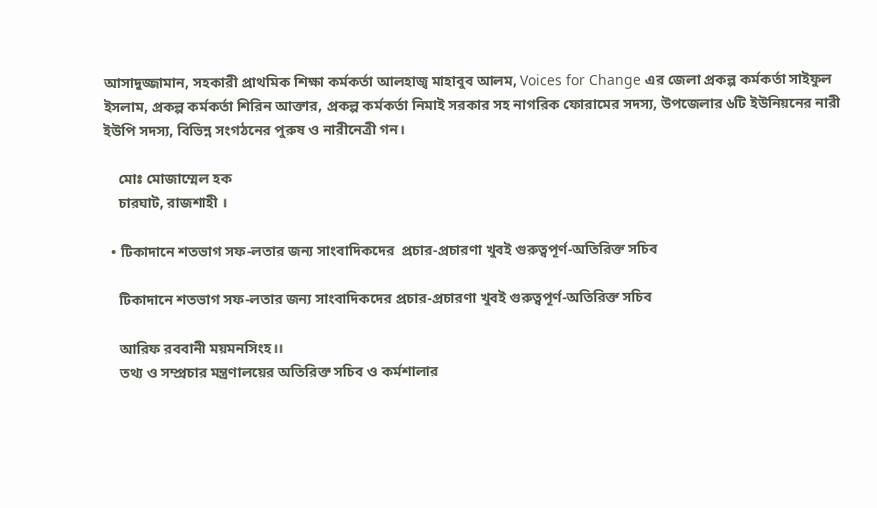আসাদুজ্জামান, সহকারী প্রাথমিক শিক্ষা কর্মকর্তা আলহাজ্ব মাহাবুব আলম, Voices for Change এর জেলা প্রকল্প কর্মকর্তা সাইফুল ইসলাম, প্রকল্প কর্মকর্তা শিরিন আক্তার, প্রকল্প কর্মকর্তা নিমাই সরকার সহ নাগরিক ফোরামের সদস্য, উপজেলার ৬টি ইউনিয়নের নারী ইউপি সদস্য, বিভিন্ন সংগঠনের পুরুষ ও নারীনেত্রী গন।

    মোঃ মোজাম্মেল হক
    চারঘাট, রাজশাহী ।

  • টিকাদানে শতভাগ সফ-লতার জন্য সাংবাদিকদের  প্রচার-প্রচারণা খুবই গুরুত্বপূর্ণ-অতিরিক্ত সচিব

    টিকাদানে শতভাগ সফ-লতার জন্য সাংবাদিকদের প্রচার-প্রচারণা খুবই গুরুত্বপূর্ণ-অতিরিক্ত সচিব

    আরিফ রববানী ময়মনসিংহ।।
    তথ্য ও সম্প্রচার মন্ত্রণালয়ের অতিরিক্ত সচিব ও কর্মশালার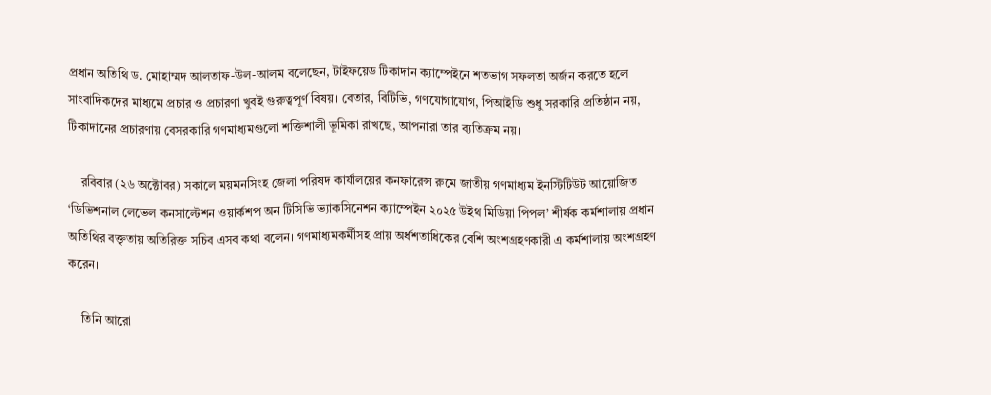প্রধান অতিথি ড. মোহাম্মদ আলতাফ-উল-আলম বলেছেন, টাইফয়েড টিকাদান ক্যাম্পেইনে শতভাগ সফলতা অর্জন করতে হলে সাংবাদিকদের মাধ্যমে প্রচার ও প্রচারণা খুবই গুরুত্বপূর্ণ বিষয়। বেতার, বিটিভি, গণযোগাযোগ, পিআইডি শুধু সরকারি প্রতিষ্ঠান নয়, টিকাদানের প্রচারণায় বেসরকারি গণমাধ্যমগুলো শক্তিশালী ভূমিকা রাখছে, আপনারা তার ব্যতিক্রম নয়।

    রবিবার (২৬ অক্টোবর) সকালে ময়মনসিংহ জেলা পরিষদ কার্যালয়ের কনফারেন্স রুমে জাতীয় গণমাধ্যম ইনস্টিটিউট আয়োজিত ‘ডিভিশনাল লেভেল কনসাল্টেশন ওয়ার্কশপ অন টিসিভি ভ্যাকসিনেশন ক্যাম্পেইন ২০২৫ উইথ মিডিয়া পিপল’ শীর্ষক কর্মশালায় প্রধান অতিথির বক্তৃতায় অতিরিক্ত সচিব এসব কথা বলেন। গণমাধ্যমকর্মীসহ প্রায় অর্ধশতাধিকের বেশি অংশগ্রহণকারী এ কর্মশালায় অংশগ্রহণ করেন।

    তিনি আরো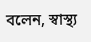বলেন, স্বাস্থ্য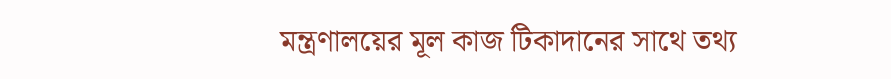মন্ত্রণালয়ের মূল কাজ টিকাদানের সাথে তথ্য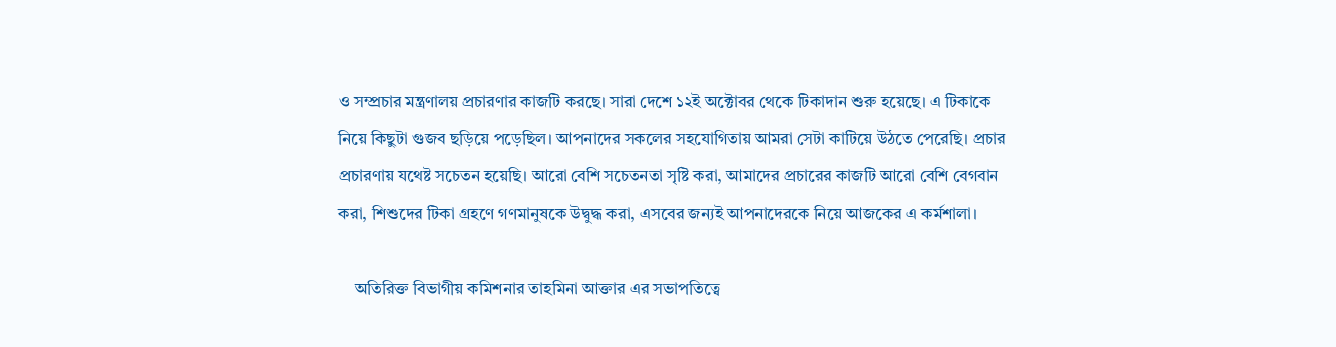ও সম্প্রচার মন্ত্রণালয় প্রচারণার কাজটি করছে। সারা দেশে ১২ই অক্টোবর থেকে টিকাদান শুরু হয়েছে। এ টিকাকে নিয়ে কিছুটা গুজব ছড়িয়ে পড়েছিল। আপনাদের সকলের সহযোগিতায় আমরা সেটা কাটিয়ে উঠতে পেরেছি। প্রচার প্রচারণায় যথেষ্ট সচেতন হয়েছি। আরো বেশি সচেতনতা সৃষ্টি করা, আমাদের প্রচারের কাজটি আরো বেশি বেগবান করা, শিশুদের টিকা গ্রহণে গণমানুষকে উদ্বুদ্ধ করা, এসবের জন্যই আপনাদেরকে নিয়ে আজকের এ কর্মশালা।

    অতিরিক্ত বিভাগীয় কমিশনার তাহমিনা আক্তার এর সভাপতিত্বে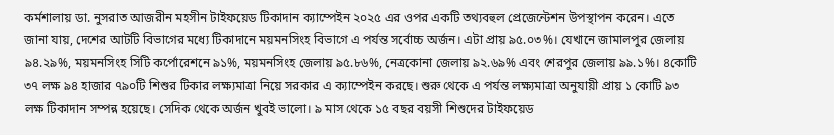কর্মশালায় ডা. নুসরাত আজরীন মহসীন টাইফয়েড টিকাদান ক্যাম্পেইন ২০২৫ এর ওপর একটি তথ্যবহুল প্রেজেন্টেশন উপস্থাপন করেন। এতে জানা যায়, দেশের আটটি বিভাগের মধ্যে টিকাদানে ময়মনসিংহ বিভাগে এ পর্যন্ত সর্বোচ্চ অর্জন। এটা প্রায় ৯৫.০৩%। যেখানে জামালপুর জেলায় ৯৪.২৯%, ময়মনসিংহ সিটি কর্পোরেশনে ৯১%, ময়মনসিংহ জেলায় ৯৫.৮৬%, নেত্রকোনা জেলায় ৯২.৬৯% এবং শেরপুর জেলায় ৯৯.১%। ৪কোটি ৩৭ লক্ষ ৯৪ হাজার ৭৯০টি শিশুর টিকার লক্ষ্যমাত্রা নিয়ে সরকার এ ক্যাম্পেইন করছে। শুরু থেকে এ পর্যন্ত লক্ষ্যমাত্রা অনুযায়ী প্রায় ১ কোটি ৯৩ লক্ষ টিকাদান সম্পন্ন হয়েছে। সেদিক থেকে অর্জন খুবই ভালো। ৯ মাস থেকে ১৫ বছর বয়সী শিশুদের টাইফয়েড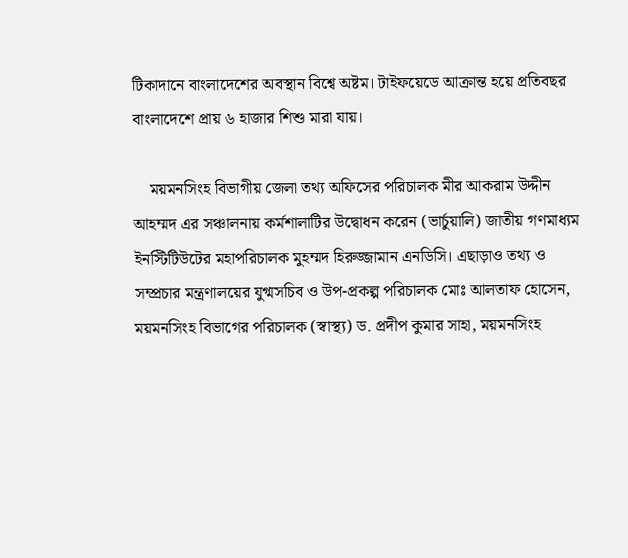টিকাদানে বাংলাদেশের অবস্থান বিশ্বে অষ্টম। টাইফয়েডে আক্রান্ত হয়ে প্রতিবছর বাংলাদেশে প্রায় ৬ হাজার শিশু মারা যায়।

    ময়মনসিংহ বিভাগীয় জেলা তথ্য অফিসের পরিচালক মীর আকরাম উদ্দীন আহম্মদ এর সঞ্চালনায় কর্মশালাটির উদ্বোধন করেন (ভার্চুয়ালি) জাতীয় গণমাধ্যম ইনস্টিটিউটের মহাপরিচালক মুহম্মদ হিরুজ্জামান এনডিসি। এছাড়াও তথ্য ও সম্প্রচার মন্ত্রণালয়ের যুগ্মসচিব ও উপ-প্রকল্প পরিচালক মোঃ আলতাফ হোসেন, ময়মনসিংহ বিভাগের পরিচালক (স্বাস্থ্য) ড. প্রদীপ কুমার সাহা, ময়মনসিংহ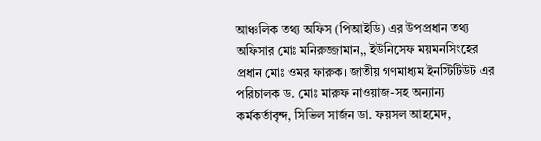আঞ্চলিক তথ্য অফিস (পিআইডি) এর উপপ্রধান তথ্য অফিসার মোঃ মনিরুজ্জামান,, ইউনিসেফ ময়মনসিংহের প্রধান মোঃ ওমর ফারুক। জাতীয় গণমাধ্যম ইনস্টিটিউট এর পরিচালক ড. মোঃ মারুফ নাওয়াজ-সহ অন্যান্য কর্মকর্তাবৃন্দ, সিভিল সার্জন ডা. ফয়সল আহমেদ,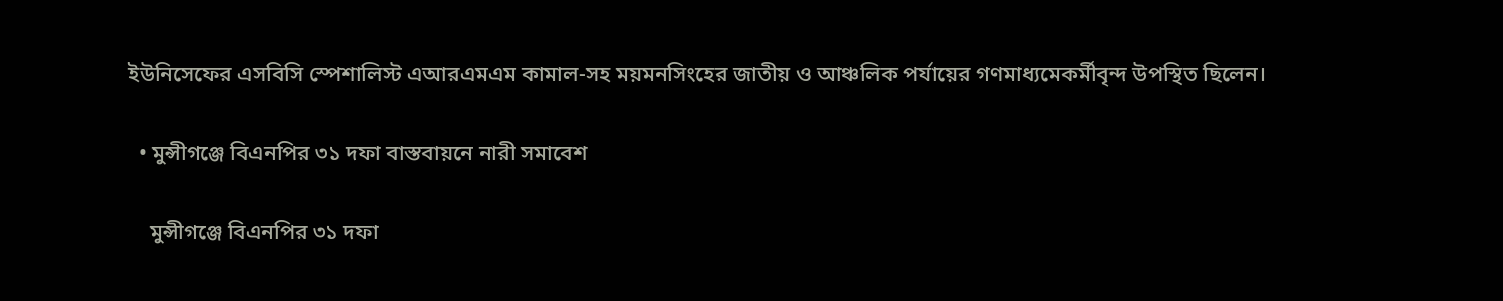ইউনিসেফের এসবিসি স্পেশালিস্ট এআরএমএম কামাল-সহ ময়মনসিংহের জাতীয় ও আঞ্চলিক পর্যায়ের গণমাধ্যমেকর্মীবৃন্দ উপস্থিত ছিলেন।

  • মুন্সীগঞ্জে বিএনপির ৩১ দফা বাস্তবায়নে নারী সমাবেশ

    মুন্সীগঞ্জে বিএনপির ৩১ দফা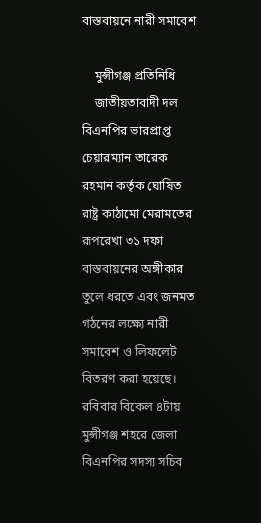বাস্তবায়নে নারী সমাবেশ

    মুন্সীগঞ্জ প্রতিনিধি
    জাতীয়তাবাদী দল বিএনপির ভারপ্রাপ্ত চেয়ারম্যান তারেক রহমান কর্তৃক ঘোষিত রাষ্ট্র কাঠামো মেরামতের রূপরেখা ৩১ দফা বাস্তবায়নের অঙ্গীকার তুলে ধরতে এবং জনমত গঠনের লক্ষ্যে নারী সমাবেশ ও লিফলেট বিতরণ করা হয়েছে। রবিবার বিকেল ৪টায় মুন্সীগঞ্জ শহরে জেলা বিএনপির সদস্য সচিব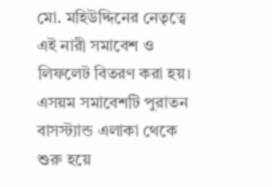মো. মহিউদ্দিনের নেতৃত্বে এই নারী সমাবেশ ও লিফলেট বিতরণ করা হয়। এসয়ম সমাবেশটি পুরাতন বাসস্ট্যান্ড এলাকা থেকে শুরু হয়ে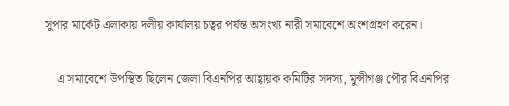সুপার মার্কেট এলাকায় দলীয় কার্যালয় চত্বর পর্যন্ত অসংখ্য নারী সমাবেশে অংশগ্রহণ করেন।

    এ সমাবেশে উপস্থিত ছিলেন জেলা বিএনপির আহ্বায়ক কমিটির সদস্য, মুন্সীগঞ্জ পৌর বিএনপির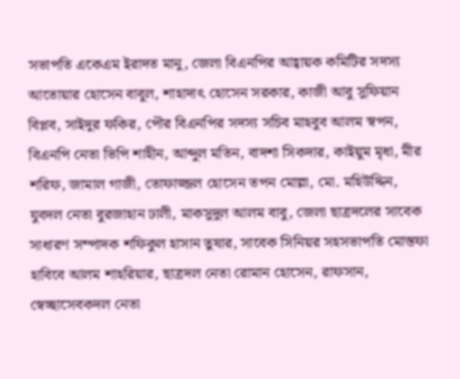সভাপতি একেএম ইরাদত মানু, জেলা বিএনপির আহ্বায়ক কমিটির সদস্য আতোয়ার হোসেন বাবুল, শাহাদাৎ হোসেন সরকার, কাজী আবু সুফিয়ান বিপ্লব, সাইদুর ফকির, পৌর বিএনপির সদস্য সচিব মাহবুব আলম স্বপন, বিএনপি নেতা ভিপি শাহীন, আব্দুল মতিন, বাদশা সিকদার, কাইয়ুম মৃধা, মীর শরিফ, জামাল গাজী, তোফাজ্জল হোসেন তপন মোল্লা, মো. মহিউদ্দিন, যুবদল নেতা বুরজাহান ঢালী, মাকসুদুল আলম বাবু, জেলা ছাত্রদলের সাবেক সাধারণ সম্পাদক শফিকুল হাসান তুষার, সাবেক সিনিয়র সহসভাপতি মোস্তফা হাবিবে আলম শাহরিয়ার, ছাত্রদল নেতা রোমান হোসেন, রাফসান, স্বেচ্ছাসেবকদল নেতা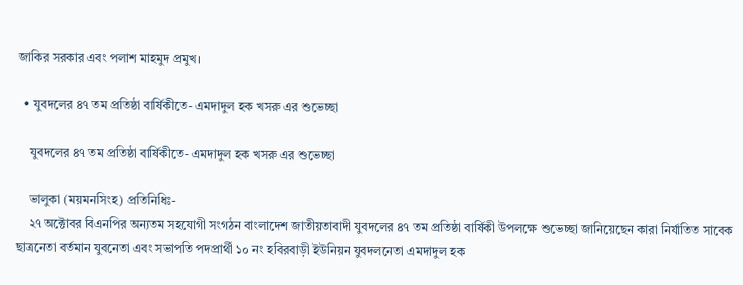জাকির সরকার এবং পলাশ মাহমুদ প্রমুখ।

  • যুবদলের ৪৭ তম প্রতিষ্ঠা বার্ষিকীতে- এমদাদুল হক খসরু এর শুভেচ্ছা

    যুবদলের ৪৭ তম প্রতিষ্ঠা বার্ষিকীতে- এমদাদুল হক খসরু এর শুভেচ্ছা

    ভালুকা (ময়মনসিংহ) প্রতিনিধিঃ-
    ২৭ অক্টোবর বিএনপির অন্যতম সহযোগী সংগঠন বাংলাদেশ জাতীয়তাবাদী যুবদলের ৪৭ তম প্রতিষ্ঠা বার্ষিকী উপলক্ষে শুভেচ্ছা জানিয়েছেন কারা নির্যাতিত সাবেক ছাত্রনেতা বর্তমান যুবনেতা এবং সভাপতি পদপ্রার্থী ১০ নং হবিরবাড়ী ইউনিয়ন যুবদলনেতা এমদাদুল হক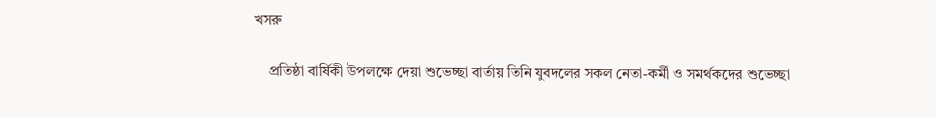খসরু

    প্রতিষ্ঠা বার্ষিকী উপলক্ষে দেয়া শুভেচ্ছা বার্তায় তিনি যুবদলের সকল নেতা-কর্মী ও সমর্থকদের শুভেচ্ছা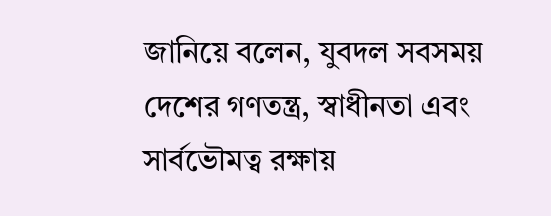জানিয়ে বলেন, যুবদল সবসময় দেশের গণতন্ত্র, স্বাধীনতা এবং সার্বভৌমত্ব রক্ষায়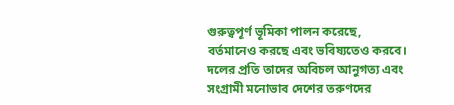গুরুত্বপূর্ণ ভূমিকা পালন করেছে, বর্তমানেও করছে এবং ভবিষ্যতেও করবে। দলের প্রতি তাদের অবিচল আনুগত্য এবং সংগ্রামী মনোভাব দেশের তরুণদের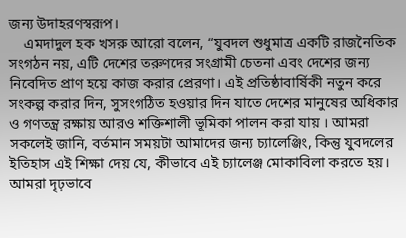জন্য উদাহরণস্বরূপ।
    এমদাদুল হক খসরু আরো বলেন, “যুবদল শুধুমাত্র একটি রাজনৈতিক সংগঠন নয়, এটি দেশের তরুণদের সংগ্রামী চেতনা এবং দেশের জন্য নিবেদিত প্রাণ হয়ে কাজ করার প্রেরণা। এই প্রতিষ্ঠাবার্ষিকী নতুন করে সংকল্প করার দিন, সুসংগঠিত হওয়ার দিন যাতে দেশের মানুষের অধিকার ও গণতন্ত্র রক্ষায় আরও শক্তিশালী ভূমিকা পালন করা যায় । আমরা সকলেই জানি, বর্তমান সময়টা আমাদের জন্য চ্যালেঞ্জিং, কিন্তু যুবদলের ইতিহাস এই শিক্ষা দেয় যে, কীভাবে এই চ্যালেঞ্জ মোকাবিলা করতে হয়। আমরা দৃঢ়ভাবে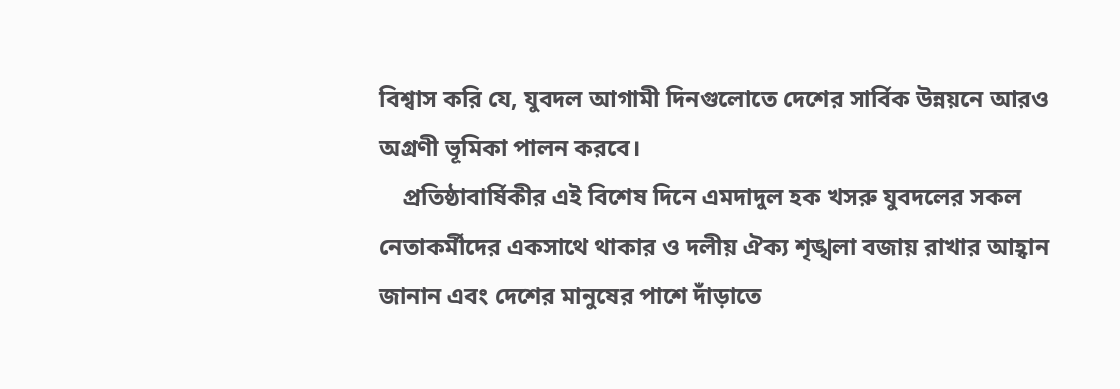বিশ্বাস করি যে, যুবদল আগামী দিনগুলোতে দেশের সার্বিক উন্নয়নে আরও অগ্রণী ভূমিকা পালন করবে।
    প্রতিষ্ঠাবার্ষিকীর এই বিশেষ দিনে এমদাদুল হক খসরু যুবদলের সকল নেতাকর্মীদের একসাথে থাকার ও দলীয় ঐক্য শৃঙ্খলা বজায় রাখার আহ্বান জানান এবং দেশের মানুষের পাশে দাঁড়াতে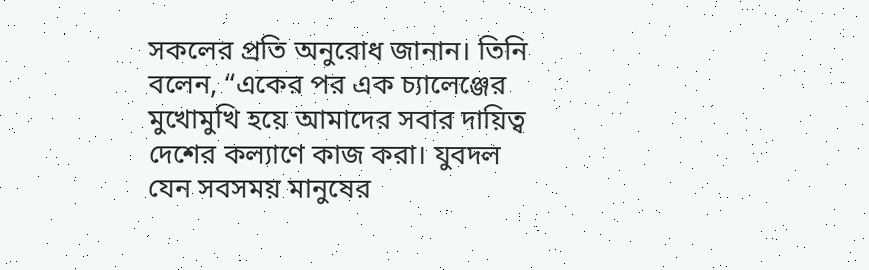সকলের প্রতি অনুরোধ জানান। তিনি বলেন, “একের পর এক চ্যালেঞ্জের মুখোমুখি হয়ে আমাদের সবার দায়িত্ব দেশের কল্যাণে কাজ করা। যুবদল যেন সবসময় মানুষের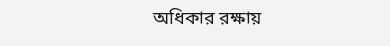অধিকার রক্ষায়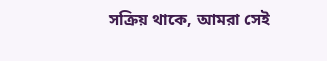সক্রিয় থাকে, আমরা সেই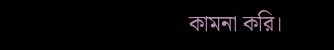কামনা করি।